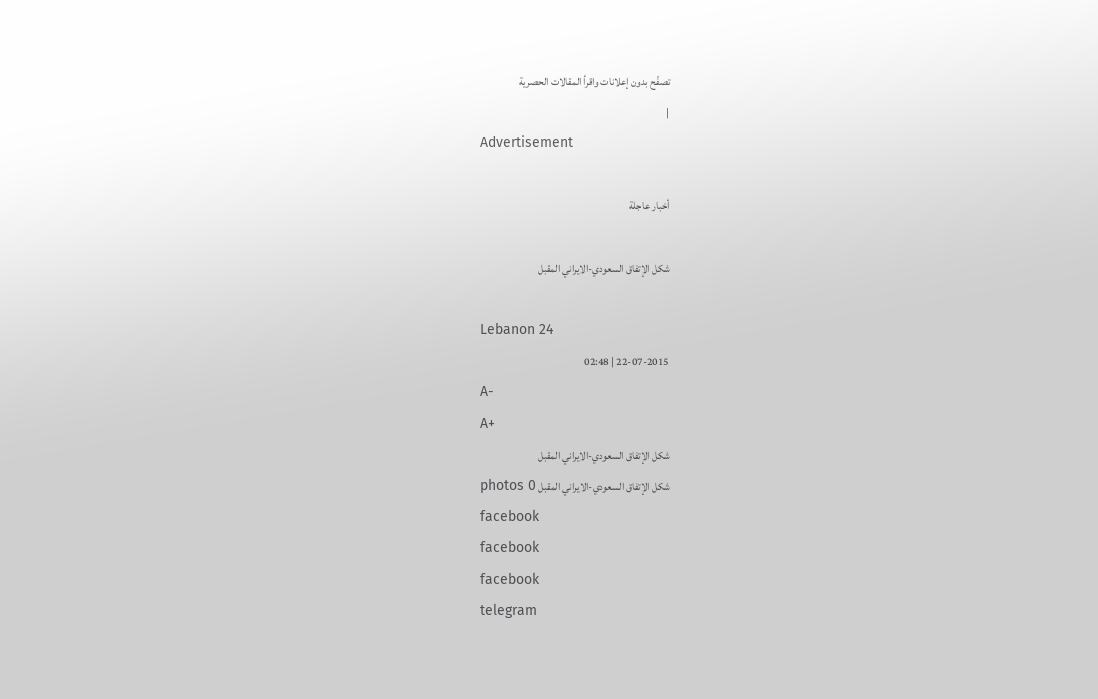تصفّح بدون إعلانات واقرأ المقالات الحصرية
|
Advertisement

أخبار عاجلة

شكل الإتفاق السعودي-الايراني المقبل

Lebanon 24
22-07-2015 | 02:48
A-
A+
شكل الإتفاق السعودي-الايراني المقبل
شكل الإتفاق السعودي-الايراني المقبل photos 0
facebook
facebook
facebook
telegram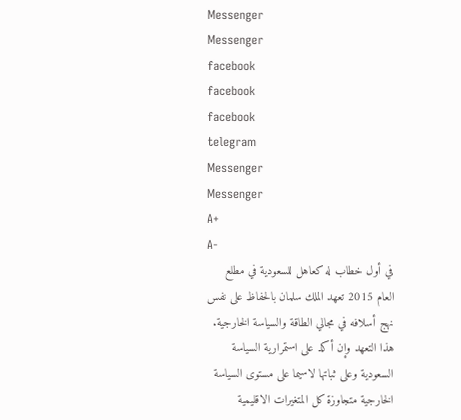Messenger
Messenger
facebook
facebook
facebook
telegram
Messenger
Messenger
A+
A-
في أول خطاب له كعاهل للسعودية في مطلع العام 2015 تعهد الملك سلمان بالحفاظ على نفس نهج أسلافه في مجالي الطاقة والسياسة الخارجية. هذا التعهد وإن أكد على استمرارية السياسة السعودية وعلى ثباتها لاسيما على مستوى السياسة الخارجية متجاوزة كل المتغيرات الاقليمية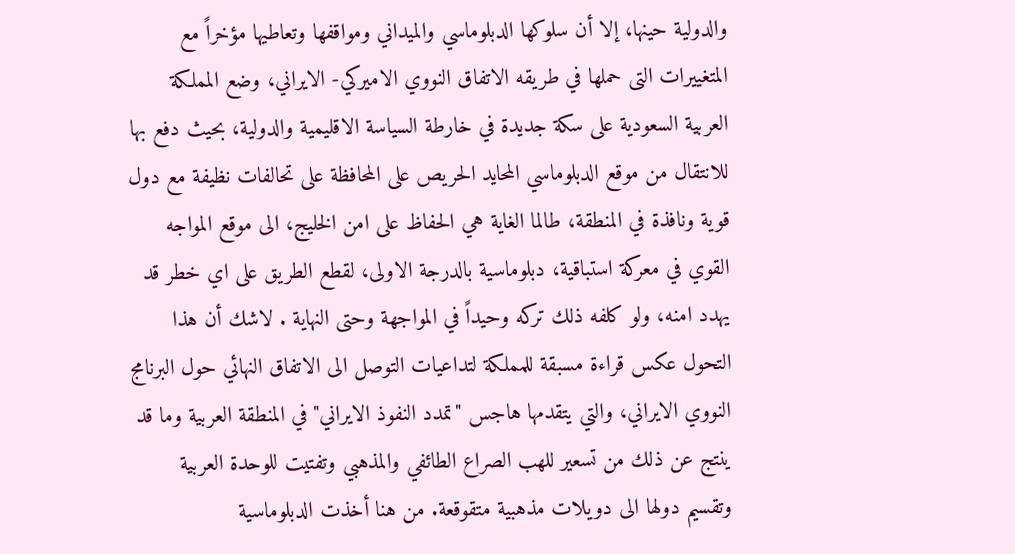والدولية حينها، إلا أن سلوكها الدبلوماسي والميداني ومواقفها وتعاطيها مؤخراً مع المتغييرات التى حملها في طريقه الاتفاق النووي الاميركي- الايراني، وضع المملكة العربية السعودية على سكة جديدة في خارطة السياسة الاقليمية والدولية، بحيث دفع بها للانتقال من موقع الدبلوماسي المحايد الحريص على المحافظة على تحالفات نظيفة مع دول قوية ونافذة في المنطقة، طالما الغاية هي الحفاظ على امن الخليج، الى موقع المواجه القوي في معركة استباقية، دبلوماسية بالدرجة الاولى، لقطع الطريق على اي خطر قد يهدد امنه، ولو كلفه ذلك تركه وحيداً في المواجهة وحتى النهاية . لاشك أن هذا التحول عكس قراءة مسبقة للمملكة لتداعيات التوصل الى الاتفاق النهائي حول البرنامج النووي الايراني، والتي يتقدمها هاجس "تمدد النفوذ الايراني" في المنطقة العربية وما قد ينتج عن ذلك من تسعير للهب الصراع الطائفي والمذهبي وتفتيت للوحدة العربية وتقسيم دولها الى دويلات مذهبية متقوقعة. من هنا أخذت الدبلوماسية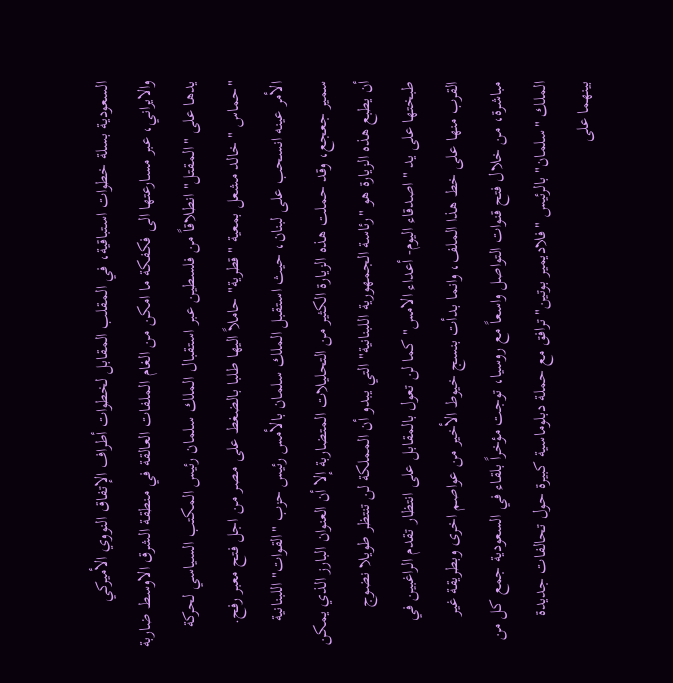السعودية بسلة خطوات استباقية، في المقلب المقابل لخطوات أطراف الإتفاق النووي الأميركي والايراني، عبر مسارعتها الى فكفكة ما امكن من الغام الملفات العالقة في منطقة الشرق الاوسط ضاربة يدها على "المقتل" انطلاقاً من فلسطين عبر استقبال الملك سلمان رئيس المكتب السياسي لحركة "حماس " خالد مشعل بمعية "قطرية" حاملاً اليها طلبا بالضغط على مصر من اجل فتح معبر رفح. الأمر عينه انسحب على لبنان، حيث استقبل الملك سلمان بالأمس رئيس حزب "القوات" اللبنانية سمير جعجع، وقد حملت هذه الزيارة الكثير من التحليلات المتضاربة إلا أن العنوان البارز الذي يمكن أن يطبع هذه الزيارة هو "رئاسة الجمهورية اللبنانية" التي يبدو أن المملكة لن تنتظر طويلا نضوج طبختها على يد "اصدقاء اليوم- أعداء الامس" كما لن تعول بالمقابل على انتظار تقدم الراغبين في القرب منها على خط هذا الملف، وانما بدأت بنسج خيوط الأخير من عواصم اخرى وبطريقة غير مباشرة، من خلال فتح قنوات التواصل واسعاً مع روسيا، توجت مؤخراً بلقاء في السعودية جمع كل من الملك "سلمان" بالرئيس "فلاديمير بوتين" ترافق مع حملة دبلوماسية كبيرة حول تحالفات جديدة بينهما على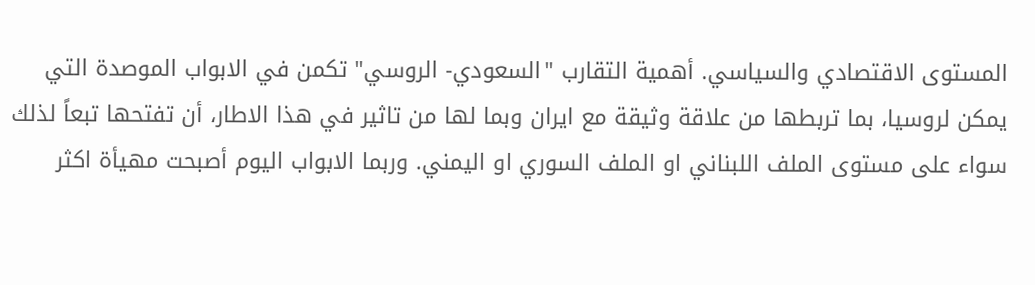المستوى الاقتصادي والسياسي. أهمية التقارب "السعودي- الروسي" تكمن في الابواب الموصدة التي يمكن لروسيا، بما تربطها من علاقة وثيقة مع ايران وبما لها من تاثير في هذا الاطار، أن تفتحها تبعاً لذلك سواء على مستوى الملف اللبناني او الملف السوري او اليمني. وربما الابواب اليوم أصبحت مهيأة اكثر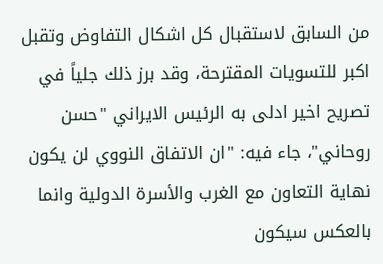من السابق لاستقبال كل اشكال التفاوض وتقبل اكبر للتسويات المقترحة، وقد برز ذلك جلياً في تصريح اخير ادلى به الرئيس الايراني "حسن روحاني"، جاء فيه: "ان الاتفاق النووي لن يكون نهاية التعاون مع الغرب والأسرة الدولية وانما بالعكس سيكون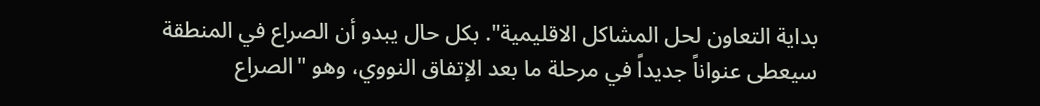بداية التعاون لحل المشاكل الاقليمية". بكل حال يبدو أن الصراع في المنطقة سيعطى عنواناً جديداً في مرحلة ما بعد الإتفاق النووي، وهو "الصراع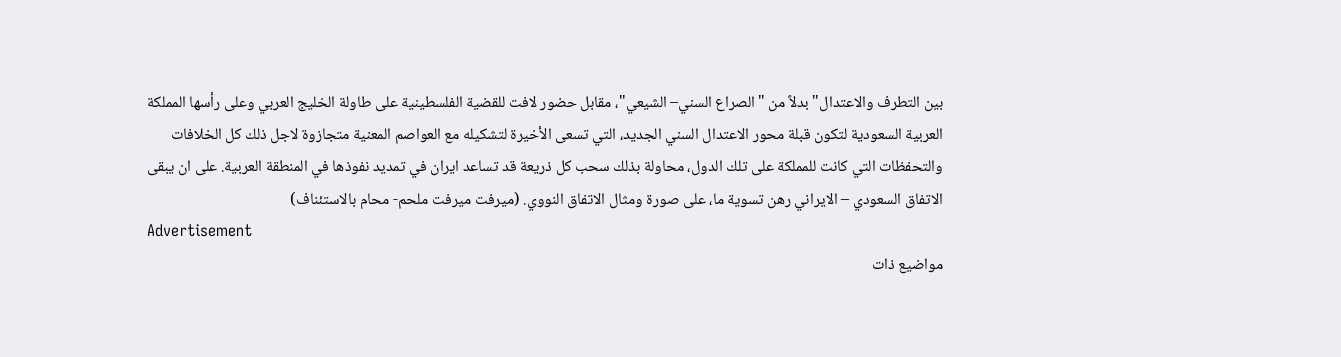بين التطرف والاعتدال" بدلاً من "الصراع السني– الشيعي"، مقابل حضور لافت للقضية الفلسطينية على طاولة الخليج العربي وعلى رأسها المملكة العربية السعودية لتكون قبلة محور الاعتدال السني الجديد، التي تسعى الأخيرة لتشكيله مع العواصم المعنية متجازوة لاجل ذلك كل الخلافات والتحفظات التي كانت للمملكة على تلك الدول، محاولة بذلك سحب كل ذريعة قد تساعد ايران في تمديد نفوذها في المنطقة العربية. على ان يبقى الاتفاق السعودي – الايراني رهن تسوية ما، على صورة ومثال الاتفاق النووي. (ميرفت ميرفت ملحم- محام بالاستئناف)
Advertisement
مواضيع ذات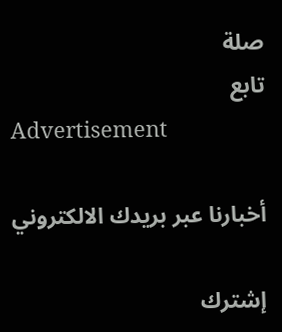صلة
تابع
Advertisement

أخبارنا عبر بريدك الالكتروني

إشترك